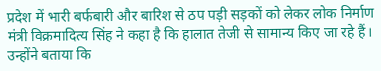प्रदेश में भारी बर्फबारी और बारिश से ठप पड़ी सड़कों को लेकर लोक निर्माण मंत्री विक्रमादित्य सिंह ने कहा है कि हालात तेजी से सामान्य किए जा रहे हैं। उन्होंने बताया कि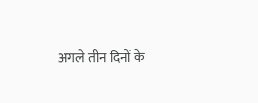अगले तीन दिनों के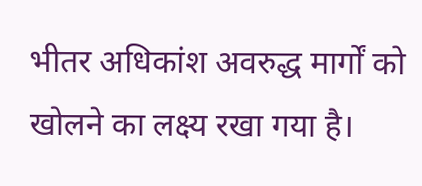भीतर अधिकांश अवरुद्ध मार्गों को खोलने का लक्ष्य रखा गया है।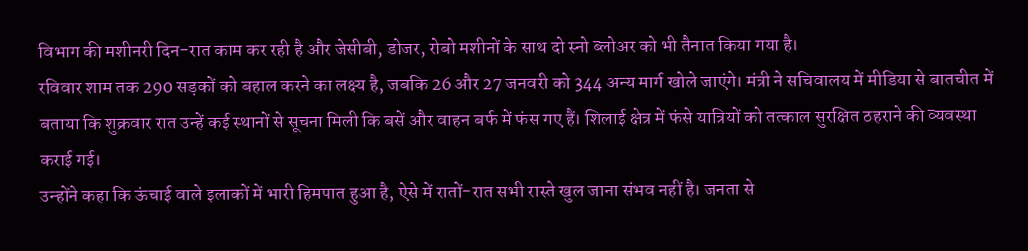विभाग की मशीनरी दिन-रात काम कर रही है और जेसीबी, डोजर, रोबो मशीनों के साथ दो स्नो ब्लोअर को भी तैनात किया गया है।
रविवार शाम तक 290 सड़कों को बहाल करने का लक्ष्य है, जबकि 26 और 27 जनवरी को 344 अन्य मार्ग खोले जाएंगे। मंत्री ने सचिवालय में मीडिया से बातचीत में बताया कि शुक्रवार रात उन्हें कई स्थानों से सूचना मिली कि बसें और वाहन बर्फ में फंस गए हैं। शिलाई क्षेत्र में फंसे यात्रियों को तत्काल सुरक्षित ठहराने की व्यवस्था कराई गई।
उन्होंने कहा कि ऊंचाई वाले इलाकों में भारी हिमपात हुआ है, ऐसे में रातों-रात सभी रास्ते खुल जाना संभव नहीं है। जनता से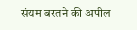संयम बरतने की अपील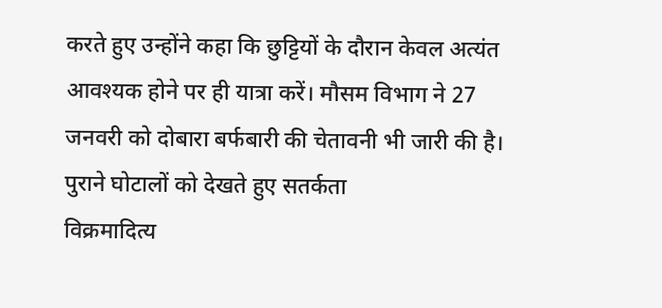करते हुए उन्होंने कहा कि छुट्टियों के दौरान केवल अत्यंत आवश्यक होने पर ही यात्रा करें। मौसम विभाग ने 27 जनवरी को दोबारा बर्फबारी की चेतावनी भी जारी की है।
पुराने घोटालों को देखते हुए सतर्कता
विक्रमादित्य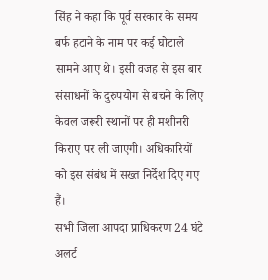सिंह ने कहा कि पूर्व सरकार के समय बर्फ हटाने के नाम पर कई घोटाले सामने आए थे। इसी वजह से इस बार संसाधनों के दुरुपयोग से बचने के लिए केवल जरूरी स्थानों पर ही मशीनरी किराए पर ली जाएगी। अधिकारियों को इस संबंध में सख्त निर्देश दिए गए हैं।
सभी जिला आपदा प्राधिकरण 24 घंटे अलर्ट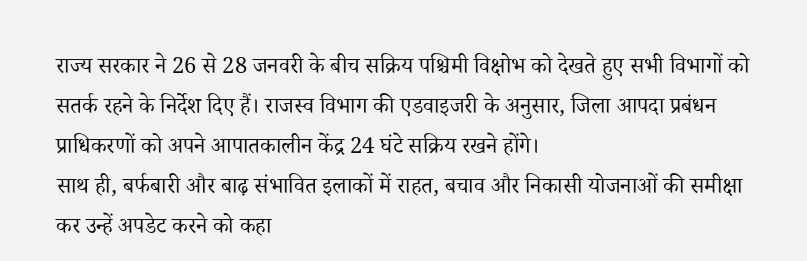राज्य सरकार ने 26 से 28 जनवरी के बीच सक्रिय पश्चिमी विक्षोभ को देखते हुए सभी विभागों को सतर्क रहने के निर्देश दिए हैं। राजस्व विभाग की एडवाइजरी के अनुसार, जिला आपदा प्रबंधन प्राधिकरणों को अपने आपातकालीन केंद्र 24 घंटे सक्रिय रखने होंगे।
साथ ही, बर्फबारी और बाढ़ संभावित इलाकों में राहत, बचाव और निकासी योजनाओं की समीक्षा कर उन्हें अपडेट करने को कहा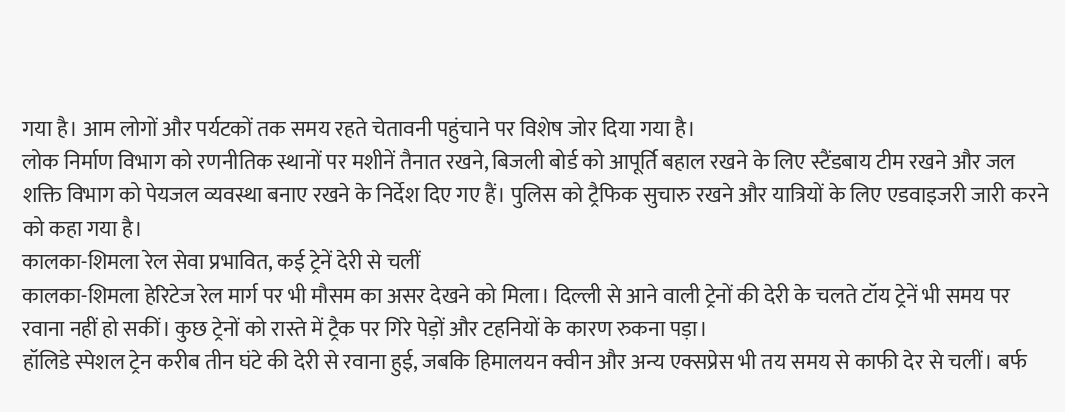गया है। आम लोगों और पर्यटकों तक समय रहते चेतावनी पहुंचाने पर विशेष जोर दिया गया है।
लोक निर्माण विभाग को रणनीतिक स्थानों पर मशीनें तैनात रखने, बिजली बोर्ड को आपूर्ति बहाल रखने के लिए स्टैंडबाय टीम रखने और जल शक्ति विभाग को पेयजल व्यवस्था बनाए रखने के निर्देश दिए गए हैं। पुलिस को ट्रैफिक सुचारु रखने और यात्रियों के लिए एडवाइजरी जारी करने को कहा गया है।
कालका-शिमला रेल सेवा प्रभावित, कई ट्रेनें देरी से चलीं
कालका-शिमला हेरिटेज रेल मार्ग पर भी मौसम का असर देखने को मिला। दिल्ली से आने वाली ट्रेनों की देरी के चलते टॉय ट्रेनें भी समय पर रवाना नहीं हो सकीं। कुछ ट्रेनों को रास्ते में ट्रैक पर गिरे पेड़ों और टहनियों के कारण रुकना पड़ा।
हॉलिडे स्पेशल ट्रेन करीब तीन घंटे की देरी से रवाना हुई, जबकि हिमालयन क्वीन और अन्य एक्सप्रेस भी तय समय से काफी देर से चलीं। बर्फ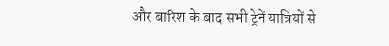और बारिश के बाद सभी ट्रेनें यात्रियों से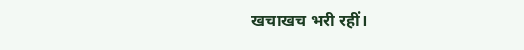खचाखच भरी रहीं।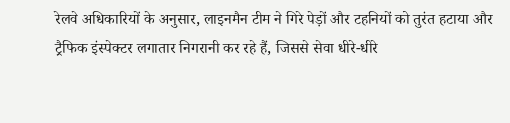रेलवे अधिकारियों के अनुसार, लाइनमैन टीम ने गिरे पेड़ों और टहनियों को तुरंत हटाया और ट्रैफिक इंस्पेक्टर लगातार निगरानी कर रहे हैं, जिससे सेवा धीरे-धीरे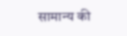सामान्य की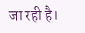जा रही है।